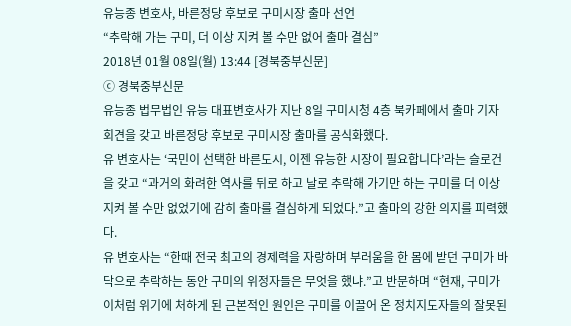유능종 변호사, 바른정당 후보로 구미시장 출마 선언
“추락해 가는 구미, 더 이상 지켜 볼 수만 없어 출마 결심”
2018년 01월 08일(월) 13:44 [경북중부신문]
ⓒ 경북중부신문
유능종 법무법인 유능 대표변호사가 지난 8일 구미시청 4층 북카페에서 출마 기자회견을 갖고 바른정당 후보로 구미시장 출마를 공식화했다.
유 변호사는 ‘국민이 선택한 바른도시, 이젠 유능한 시장이 필요합니다’라는 슬로건을 갖고 “과거의 화려한 역사를 뒤로 하고 날로 추락해 가기만 하는 구미를 더 이상 지켜 볼 수만 없었기에 감히 출마를 결심하게 되었다.”고 출마의 강한 의지를 피력했다.
유 변호사는 “한때 전국 최고의 경제력을 자랑하며 부러움을 한 몸에 받던 구미가 바닥으로 추락하는 동안 구미의 위정자들은 무엇을 했냐.”고 반문하며 “현재, 구미가 이처럼 위기에 처하게 된 근본적인 원인은 구미를 이끌어 온 정치지도자들의 잘못된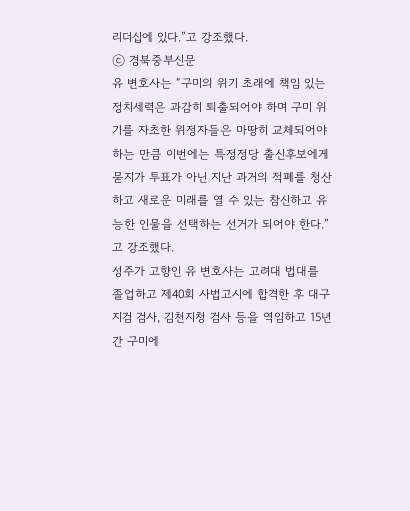리더십에 있다.”고 강조했다.
ⓒ 경북중부신문
유 변호사는 “구미의 위기 초래에 책임 있는 정치세력은 과감히 퇴출되어야 하며 구미 위기를 자초한 위정자들은 마땅히 교체되어야 하는 만큼 이번에는 특정정당 출신후보에게 묻지가 투표가 아닌 지난 과거의 적폐를 청산하고 새로운 미래를 열 수 있는 참신하고 유능한 인물을 선택하는 선거가 되어야 한다.”고 강조했다.
성주가 고향인 유 변호사는 고려대 법대를 졸업하고 제40회 사법고시에 합격한 후 대구지검 검사, 김천지청 검사 등을 역임하고 15년간 구미에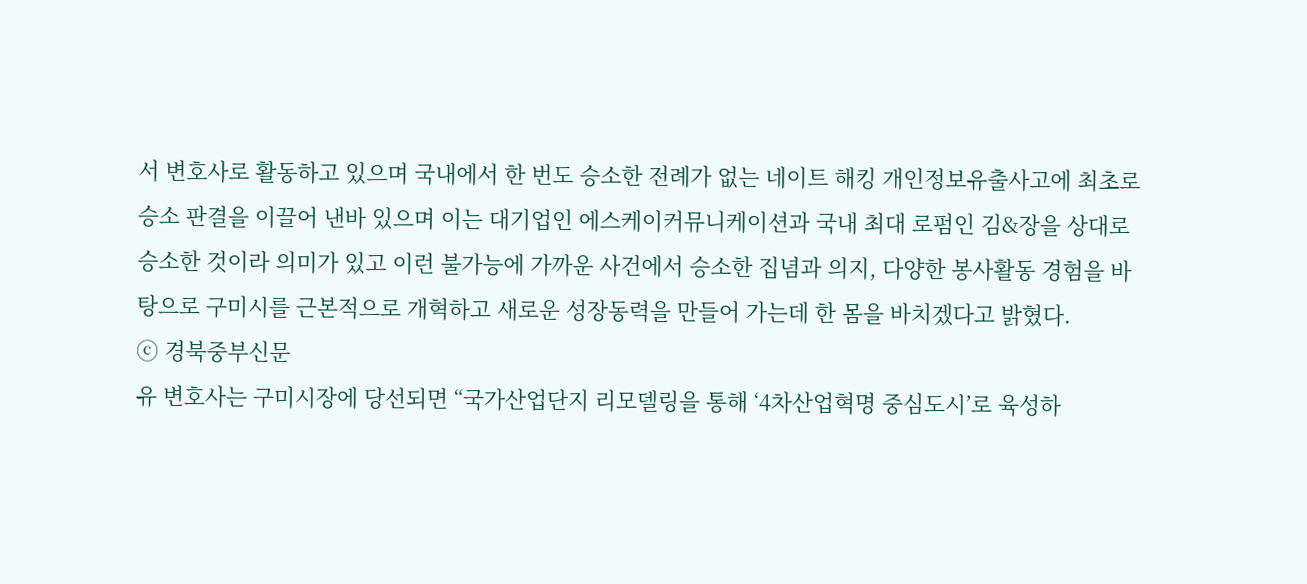서 변호사로 활동하고 있으며 국내에서 한 번도 승소한 전례가 없는 네이트 해킹 개인정보유출사고에 최초로 승소 판결을 이끌어 낸바 있으며 이는 대기업인 에스케이커뮤니케이션과 국내 최대 로펌인 김&장을 상대로 승소한 것이라 의미가 있고 이런 불가능에 가까운 사건에서 승소한 집념과 의지, 다양한 봉사활동 경험을 바탕으로 구미시를 근본적으로 개혁하고 새로운 성장동력을 만들어 가는데 한 몸을 바치겠다고 밝혔다.
ⓒ 경북중부신문
유 변호사는 구미시장에 당선되면 “국가산업단지 리모델링을 통해 ‘4차산업혁명 중심도시’로 육성하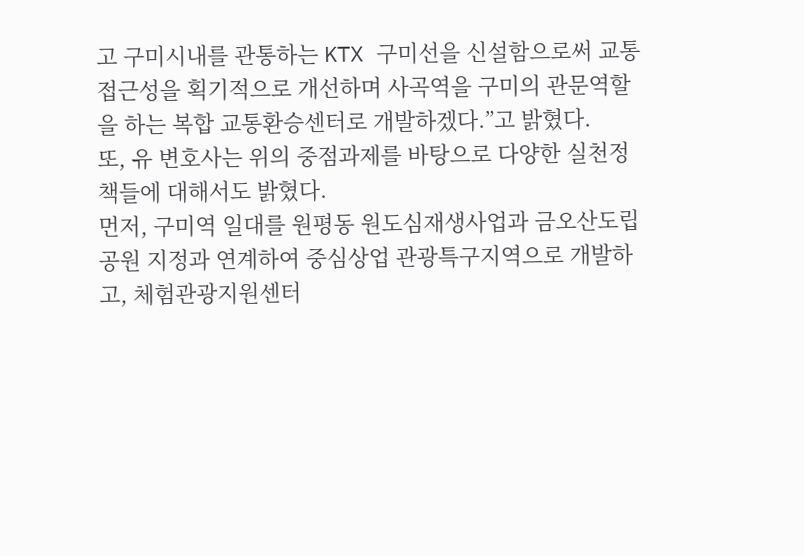고 구미시내를 관통하는 KTX 구미선을 신설함으로써 교통접근성을 획기적으로 개선하며 사곡역을 구미의 관문역할을 하는 복합 교통환승센터로 개발하겠다.”고 밝혔다.
또, 유 변호사는 위의 중점과제를 바탕으로 다양한 실천정책들에 대해서도 밝혔다.
먼저, 구미역 일대를 원평동 원도심재생사업과 금오산도립공원 지정과 연계하여 중심상업 관광특구지역으로 개발하고, 체험관광지원센터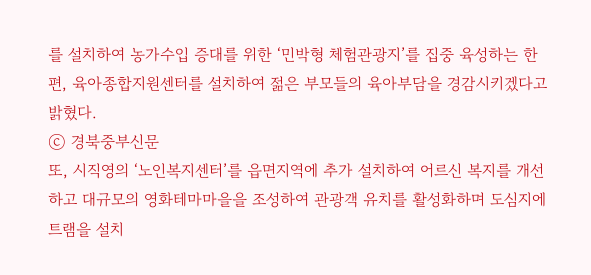를 설치하여 농가수입 증대를 위한 ‘민박형 체험관광지’를 집중 육성하는 한편, 육아종합지원센터를 설치하여 젊은 부모들의 육아부담을 경감시키겠다고 밝혔다.
ⓒ 경북중부신문
또, 시직영의 ‘노인복지센터’를 읍면지역에 추가 설치하여 어르신 복지를 개선하고 대규모의 영화테마마을을 조성하여 관광객 유치를 활성화하며 도심지에 트램을 설치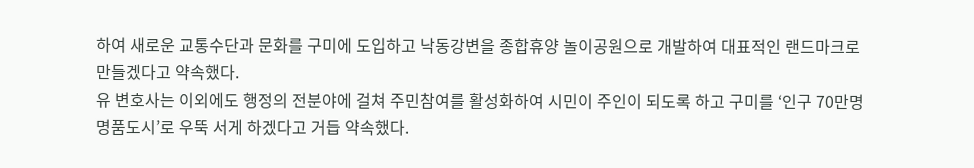하여 새로운 교통수단과 문화를 구미에 도입하고 낙동강변을 종합휴양 놀이공원으로 개발하여 대표적인 랜드마크로 만들겠다고 약속했다.
유 변호사는 이외에도 행정의 전분야에 걸쳐 주민참여를 활성화하여 시민이 주인이 되도록 하고 구미를 ‘인구 70만명 명품도시’로 우뚝 서게 하겠다고 거듭 약속했다.